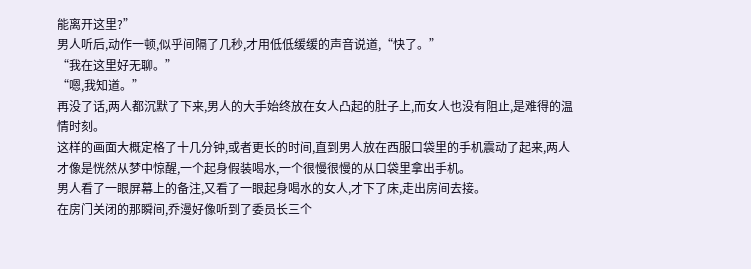能离开这里?”
男人听后,动作一顿,似乎间隔了几秒,才用低低缓缓的声音说道,“快了。”
“我在这里好无聊。”
“嗯,我知道。”
再没了话,两人都沉默了下来,男人的大手始终放在女人凸起的肚子上,而女人也没有阻止,是难得的温情时刻。
这样的画面大概定格了十几分钟,或者更长的时间,直到男人放在西服口袋里的手机震动了起来,两人才像是恍然从梦中惊醒,一个起身假装喝水,一个很慢很慢的从口袋里拿出手机。
男人看了一眼屏幕上的备注,又看了一眼起身喝水的女人,才下了床,走出房间去接。
在房门关闭的那瞬间,乔漫好像听到了委员长三个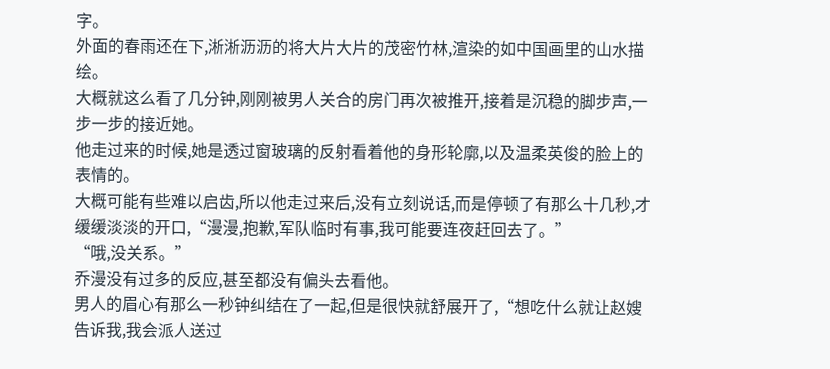字。
外面的春雨还在下,淅淅沥沥的将大片大片的茂密竹林,渲染的如中国画里的山水描绘。
大概就这么看了几分钟,刚刚被男人关合的房门再次被推开,接着是沉稳的脚步声,一步一步的接近她。
他走过来的时候,她是透过窗玻璃的反射看着他的身形轮廓,以及温柔英俊的脸上的表情的。
大概可能有些难以启齿,所以他走过来后,没有立刻说话,而是停顿了有那么十几秒,才缓缓淡淡的开口,“漫漫,抱歉,军队临时有事,我可能要连夜赶回去了。”
“哦,没关系。”
乔漫没有过多的反应,甚至都没有偏头去看他。
男人的眉心有那么一秒钟纠结在了一起,但是很快就舒展开了,“想吃什么就让赵嫂告诉我,我会派人送过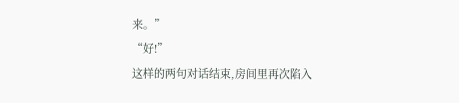来。”
“好!”
这样的两句对话结束,房间里再次陷入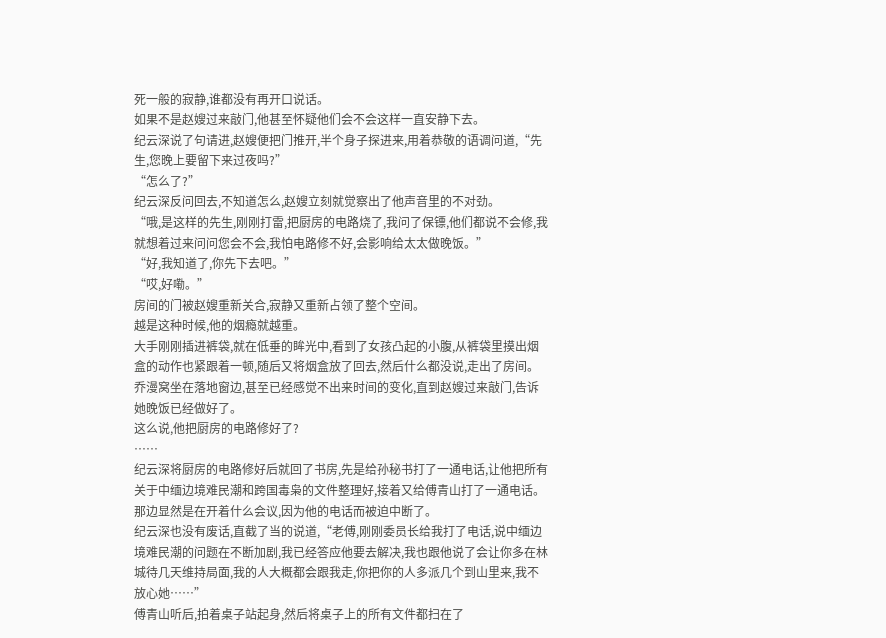死一般的寂静,谁都没有再开口说话。
如果不是赵嫂过来敲门,他甚至怀疑他们会不会这样一直安静下去。
纪云深说了句请进,赵嫂便把门推开,半个身子探进来,用着恭敬的语调问道,“先生,您晚上要留下来过夜吗?”
“怎么了?”
纪云深反问回去,不知道怎么,赵嫂立刻就觉察出了他声音里的不对劲。
“哦,是这样的先生,刚刚打雷,把厨房的电路烧了,我问了保镖,他们都说不会修,我就想着过来问问您会不会,我怕电路修不好,会影响给太太做晚饭。”
“好,我知道了,你先下去吧。”
“哎,好嘞。”
房间的门被赵嫂重新关合,寂静又重新占领了整个空间。
越是这种时候,他的烟瘾就越重。
大手刚刚插进裤袋,就在低垂的眸光中,看到了女孩凸起的小腹,从裤袋里摸出烟盒的动作也紧跟着一顿,随后又将烟盒放了回去,然后什么都没说,走出了房间。
乔漫窝坐在落地窗边,甚至已经感觉不出来时间的变化,直到赵嫂过来敲门,告诉她晚饭已经做好了。
这么说,他把厨房的电路修好了?
……
纪云深将厨房的电路修好后就回了书房,先是给孙秘书打了一通电话,让他把所有关于中缅边境难民潮和跨国毒枭的文件整理好,接着又给傅青山打了一通电话。
那边显然是在开着什么会议,因为他的电话而被迫中断了。
纪云深也没有废话,直截了当的说道,“老傅,刚刚委员长给我打了电话,说中缅边境难民潮的问题在不断加剧,我已经答应他要去解决,我也跟他说了会让你多在林城待几天维持局面,我的人大概都会跟我走,你把你的人多派几个到山里来,我不放心她……”
傅青山听后,拍着桌子站起身,然后将桌子上的所有文件都扫在了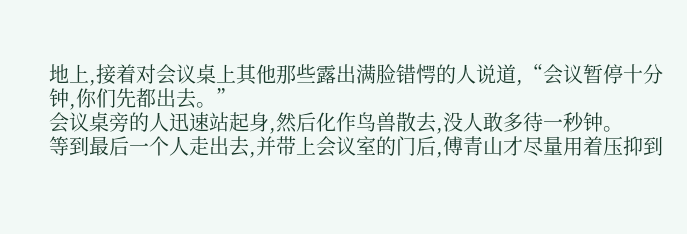地上,接着对会议桌上其他那些露出满脸错愕的人说道,“会议暂停十分钟,你们先都出去。”
会议桌旁的人迅速站起身,然后化作鸟兽散去,没人敢多待一秒钟。
等到最后一个人走出去,并带上会议室的门后,傅青山才尽量用着压抑到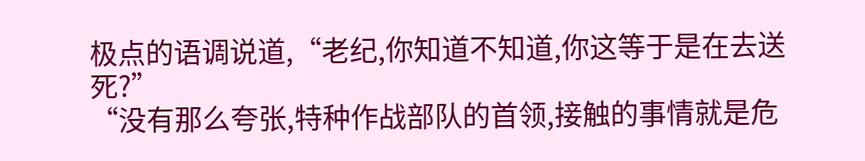极点的语调说道,“老纪,你知道不知道,你这等于是在去送死?”
“没有那么夸张,特种作战部队的首领,接触的事情就是危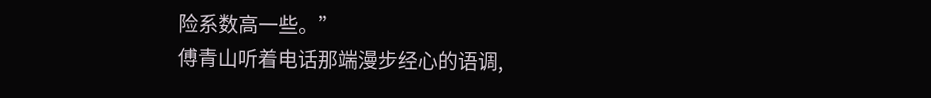险系数高一些。”
傅青山听着电话那端漫步经心的语调,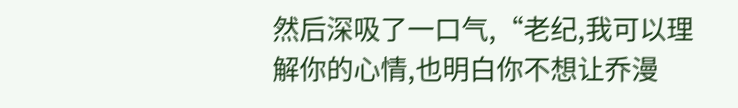然后深吸了一口气,“老纪,我可以理解你的心情,也明白你不想让乔漫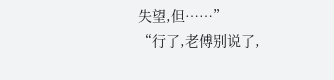失望,但……”
“行了,老傅别说了,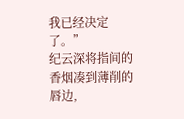我已经决定了。”
纪云深将指间的香烟凑到薄削的唇边,